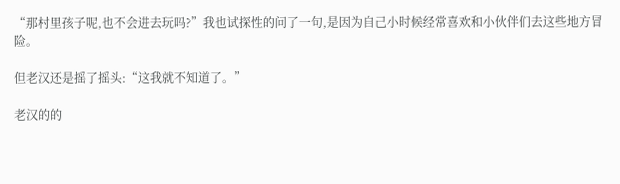“那村里孩子呢,也不会进去玩吗?”我也试探性的问了一句,是因为自己小时候经常喜欢和小伙伴们去这些地方冒险。

但老汉还是摇了摇头:“这我就不知道了。”

老汉的的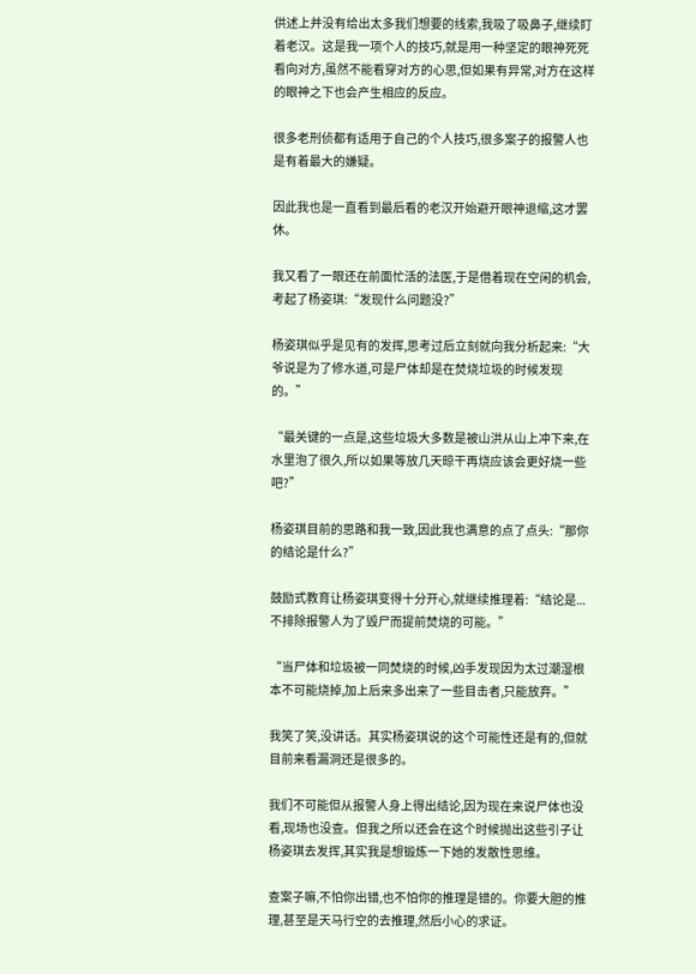供述上并没有给出太多我们想要的线索,我吸了吸鼻子,继续盯着老汉。这是我一项个人的技巧,就是用一种坚定的眼神死死看向对方,虽然不能看穿对方的心思,但如果有异常,对方在这样的眼神之下也会产生相应的反应。

很多老刑侦都有适用于自己的个人技巧,很多案子的报警人也是有着最大的嫌疑。

因此我也是一直看到最后看的老汉开始避开眼神退缩,这才罢休。

我又看了一眼还在前面忙活的法医,于是借着现在空闲的机会,考起了杨姿琪:“发现什么问题没?”

杨姿琪似乎是见有的发挥,思考过后立刻就向我分析起来:“大爷说是为了修水道,可是尸体却是在焚烧垃圾的时候发现的。”

“最关键的一点是,这些垃圾大多数是被山洪从山上冲下来,在水里泡了很久,所以如果等放几天晾干再烧应该会更好烧一些吧?”

杨姿琪目前的思路和我一致,因此我也满意的点了点头:“那你的结论是什么?”

鼓励式教育让杨姿琪变得十分开心,就继续推理着:“结论是...不排除报警人为了毁尸而提前焚烧的可能。”

“当尸体和垃圾被一同焚烧的时候,凶手发现因为太过潮湿根本不可能烧掉,加上后来多出来了一些目击者,只能放弃。”

我笑了笑,没讲话。其实杨姿琪说的这个可能性还是有的,但就目前来看漏洞还是很多的。

我们不可能但从报警人身上得出结论,因为现在来说尸体也没看,现场也没查。但我之所以还会在这个时候抛出这些引子让杨姿琪去发挥,其实我是想锻炼一下她的发散性思维。

查案子嘛,不怕你出错,也不怕你的推理是错的。你要大胆的推理,甚至是天马行空的去推理,然后小心的求证。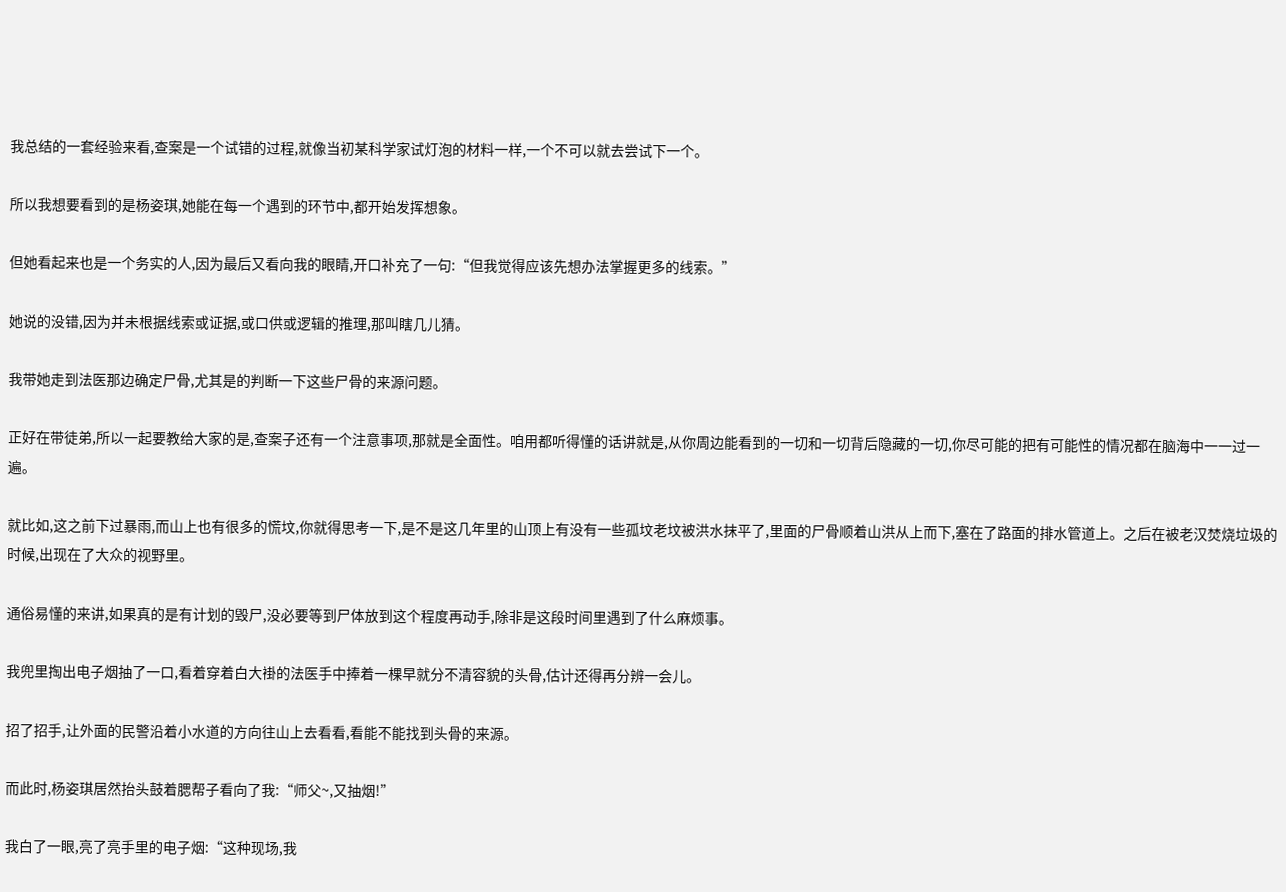我总结的一套经验来看,查案是一个试错的过程,就像当初某科学家试灯泡的材料一样,一个不可以就去尝试下一个。

所以我想要看到的是杨姿琪,她能在每一个遇到的环节中,都开始发挥想象。

但她看起来也是一个务实的人,因为最后又看向我的眼睛,开口补充了一句:“但我觉得应该先想办法掌握更多的线索。”

她说的没错,因为并未根据线索或证据,或口供或逻辑的推理,那叫瞎几儿猜。

我带她走到法医那边确定尸骨,尤其是的判断一下这些尸骨的来源问题。

正好在带徒弟,所以一起要教给大家的是,查案子还有一个注意事项,那就是全面性。咱用都听得懂的话讲就是,从你周边能看到的一切和一切背后隐藏的一切,你尽可能的把有可能性的情况都在脑海中一一过一遍。

就比如,这之前下过暴雨,而山上也有很多的慌坟,你就得思考一下,是不是这几年里的山顶上有没有一些孤坟老坟被洪水抹平了,里面的尸骨顺着山洪从上而下,塞在了路面的排水管道上。之后在被老汉焚烧垃圾的时候,出现在了大众的视野里。

通俗易懂的来讲,如果真的是有计划的毁尸,没必要等到尸体放到这个程度再动手,除非是这段时间里遇到了什么麻烦事。

我兜里掏出电子烟抽了一口,看着穿着白大褂的法医手中捧着一棵早就分不清容貌的头骨,估计还得再分辨一会儿。

招了招手,让外面的民警沿着小水道的方向往山上去看看,看能不能找到头骨的来源。

而此时,杨姿琪居然抬头鼓着腮帮子看向了我:“师父~,又抽烟!”

我白了一眼,亮了亮手里的电子烟:“这种现场,我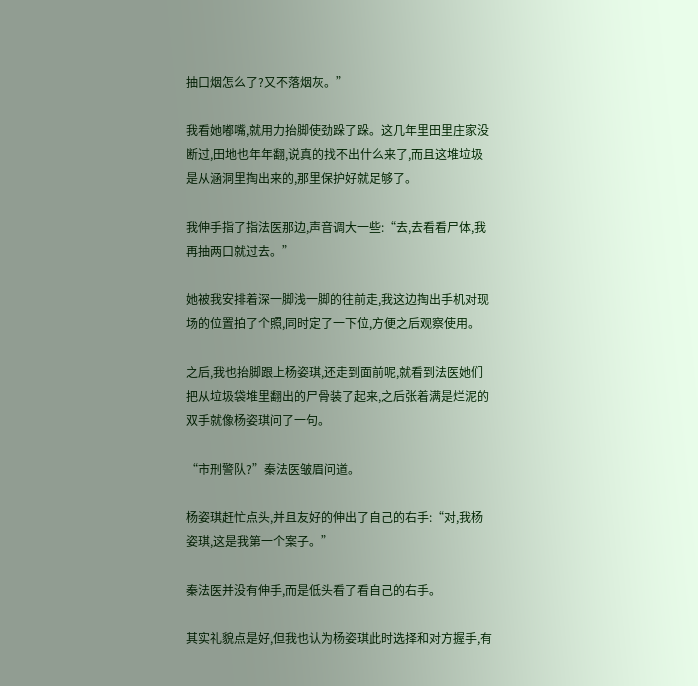抽口烟怎么了?又不落烟灰。”

我看她嘟嘴,就用力抬脚使劲跺了跺。这几年里田里庄家没断过,田地也年年翻,说真的找不出什么来了,而且这堆垃圾是从涵洞里掏出来的,那里保护好就足够了。

我伸手指了指法医那边,声音调大一些:“去,去看看尸体,我再抽两口就过去。”

她被我安排着深一脚浅一脚的往前走,我这边掏出手机对现场的位置拍了个照,同时定了一下位,方便之后观察使用。

之后,我也抬脚跟上杨姿琪,还走到面前呢,就看到法医她们把从垃圾袋堆里翻出的尸骨装了起来,之后张着满是烂泥的双手就像杨姿琪问了一句。

“市刑警队?”秦法医皱眉问道。

杨姿琪赶忙点头,并且友好的伸出了自己的右手:“对,我杨姿琪,这是我第一个案子。”

秦法医并没有伸手,而是低头看了看自己的右手。

其实礼貌点是好,但我也认为杨姿琪此时选择和对方握手,有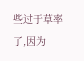些过于草率了,因为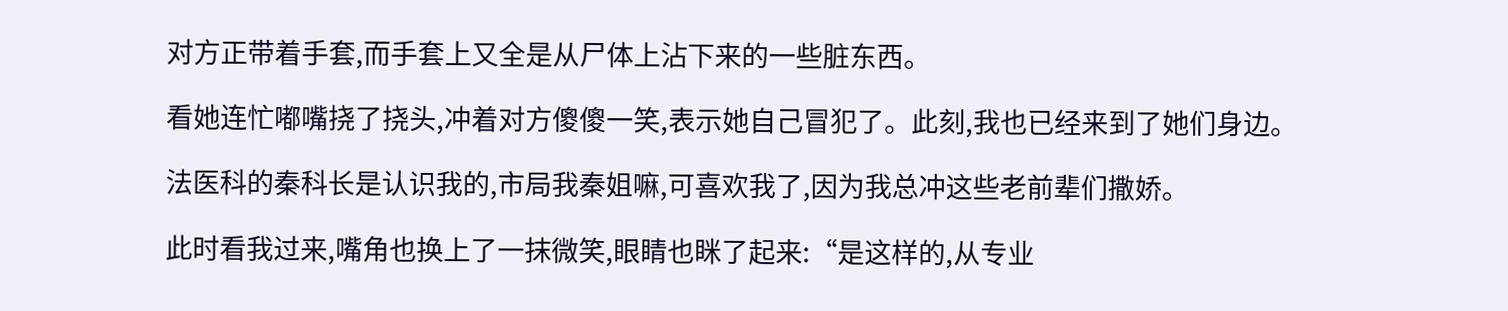对方正带着手套,而手套上又全是从尸体上沾下来的一些脏东西。

看她连忙嘟嘴挠了挠头,冲着对方傻傻一笑,表示她自己冒犯了。此刻,我也已经来到了她们身边。

法医科的秦科长是认识我的,市局我秦姐嘛,可喜欢我了,因为我总冲这些老前辈们撒娇。

此时看我过来,嘴角也换上了一抹微笑,眼睛也眯了起来:“是这样的,从专业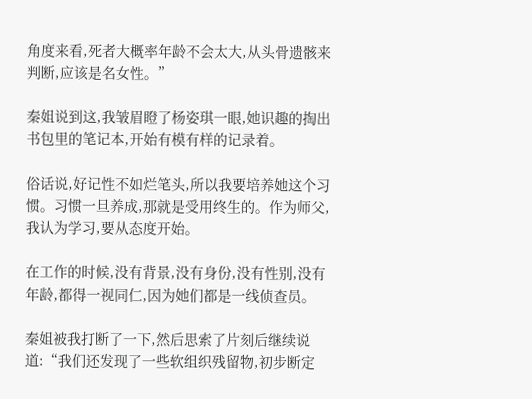角度来看,死者大概率年龄不会太大,从头骨遗骸来判断,应该是名女性。”

秦姐说到这,我皱眉瞪了杨姿琪一眼,她识趣的掏出书包里的笔记本,开始有模有样的记录着。

俗话说,好记性不如烂笔头,所以我要培养她这个习惯。习惯一旦养成,那就是受用终生的。作为师父,我认为学习,要从态度开始。

在工作的时候,没有背景,没有身份,没有性别,没有年龄,都得一视同仁,因为她们都是一线侦查员。

秦姐被我打断了一下,然后思索了片刻后继续说道:“我们还发现了一些软组织残留物,初步断定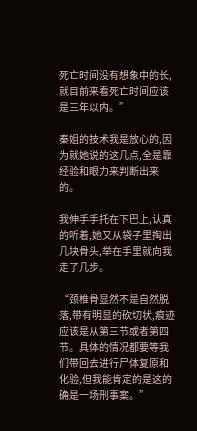死亡时间没有想象中的长,就目前来看死亡时间应该是三年以内。”

秦姐的技术我是放心的,因为就她说的这几点,全是靠经验和眼力来判断出来的。

我伸手手托在下巴上,认真的听着,她又从袋子里掏出几块骨头,举在手里就向我走了几步。

“颈椎骨显然不是自然脱落,带有明显的砍切状,痕迹应该是从第三节或者第四节。具体的情况都要等我们带回去进行尸体复原和化验,但我能肯定的是这的确是一场刑事案。”